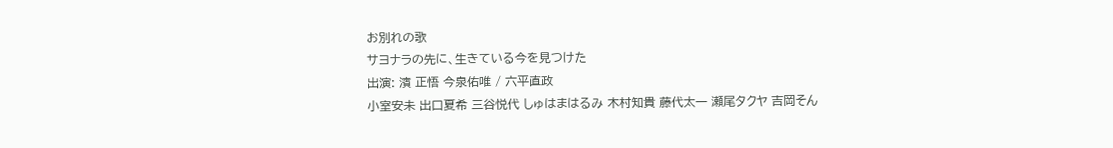お別れの歌
サヨナラの先に、生きている今を見つけた
出演: 濱 正悟 今泉佑唯 / 六平直政
小室安未 出口夏希 三谷悦代 しゅはまはるみ 木村知貴 藤代太一 瀬尾タクヤ 吉岡そん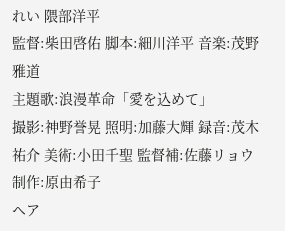れい 隈部洋平
監督:柴田啓佑 脚本:細川洋平 音楽:茂野雅道
主題歌:浪漫革命「愛を込めて」
撮影:神野誉晃 照明:加藤大輝 録音:茂木祐介 美術:小田千聖 監督補:佐藤リョウ 制作:原由希子
ヘア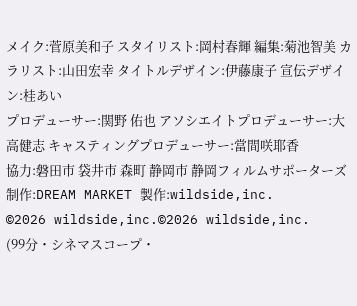メイク:菅原美和子 スタイリスト:岡村春輝 編集:菊池智美 カラリスト:山田宏幸 タイトルデザイン:伊藤康子 宣伝デザイン:桂あい
プロデューサー:関野 佑也 アソシエイトプロデューサー:大高健志 キャスティングプロデューサー:當間咲耶香
協力:磐田市 袋井市 森町 静岡市 静岡フィルムサポーターズ 制作:DREAM MARKET 製作:wildside,inc.
©2026 wildside,inc.©2026 wildside,inc.
(99分・シネマスコープ・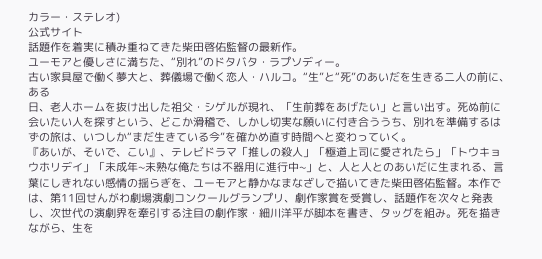カラー・ステレオ)
公式サイト
話題作を着実に積み重ねてきた柴田啓佑監督の最新作。
ユーモアと優しさに満ちた、“別れ”のドタバタ・ラプソディー。
古い家具屋で働く夢大と、葬儀場で働く恋人・ハルコ。“生”と“死”のあいだを生きる二人の前に、ある
日、老人ホームを抜け出した祖父・シゲルが現れ、「生前葬をあげたい」と言い出す。死ぬ前に会いたい人を探すという、どこか滑稽で、しかし切実な願いに付き合ううち、別れを準備するはずの旅は、いつしか“まだ生きている今”を確かめ直す時間へと変わっていく。
『あいが、そいで、こい』、テレビドラマ「推しの殺人」「極道上司に愛されたら」「トウキョウホリデイ」「未成年~未熟な俺たちは不器用に進行中~」と、人と人とのあいだに生まれる、言葉にしきれない感情の揺らぎを、ユーモアと静かなまなざしで描いてきた柴田啓佑監督。本作では、第11回せんがわ劇場演劇コンクールグランプリ、劇作家賞を受賞し、話題作を次々と発表し、次世代の演劇界を牽引する注目の劇作家・細川洋平が脚本を書き、タッグを組み。死を描きながら、生を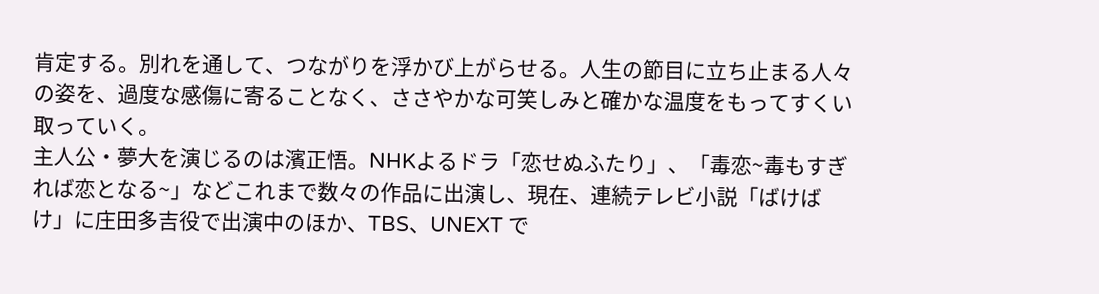肯定する。別れを通して、つながりを浮かび上がらせる。人生の節目に立ち止まる人々の姿を、過度な感傷に寄ることなく、ささやかな可笑しみと確かな温度をもってすくい取っていく。
主人公・夢大を演じるのは濱正悟。NHKよるドラ「恋せぬふたり」、「毒恋~毒もすぎれば恋となる~」などこれまで数々の作品に出演し、現在、連続テレビ小説「ばけばけ」に庄田多吉役で出演中のほか、TBS、UNEXT で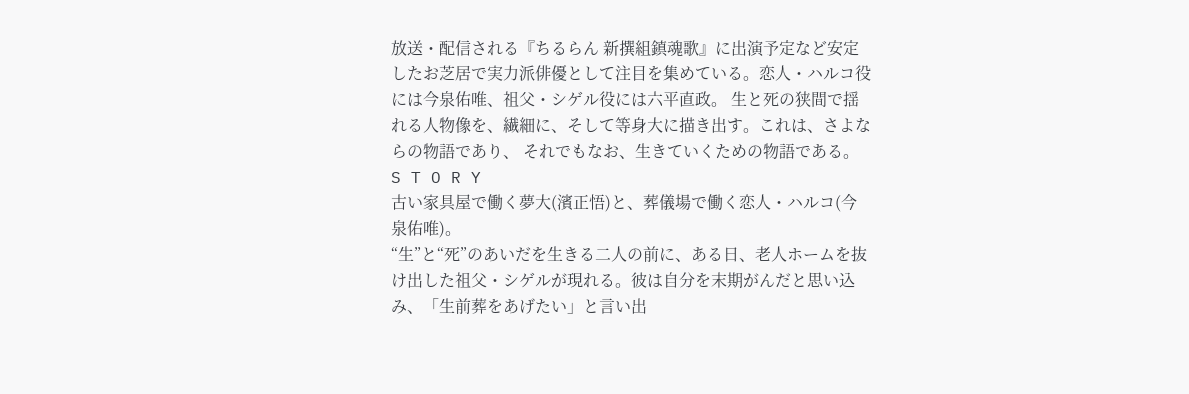放送・配信される『ちるらん 新撰組鎮魂歌』に出演予定など安定したお芝居で実力派俳優として注目を集めている。恋人・ハルコ役には今泉佑唯、祖父・シゲル役には六平直政。 生と死の狭間で揺れる人物像を、繊細に、そして等身大に描き出す。これは、さよならの物語であり、 それでもなお、生きていくための物語である。
S T O R Y
古い家具屋で働く夢大(濱正悟)と、葬儀場で働く恋人・ハルコ(今泉佑唯)。
“生”と“死”のあいだを生きる二人の前に、ある日、老人ホームを抜け出した祖父・シゲルが現れる。彼は自分を末期がんだと思い込み、「生前葬をあげたい」と言い出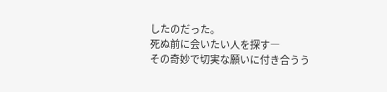したのだった。
死ぬ前に会いたい人を探す―
その奇妙で切実な願いに付き合うう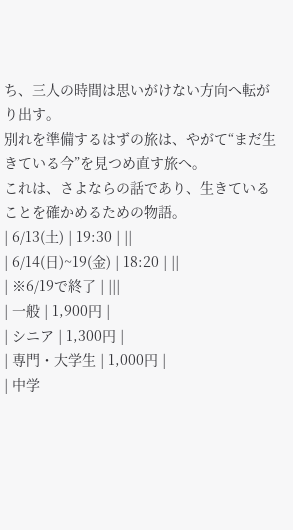ち、三人の時間は思いがけない方向へ転がり出す。
別れを準備するはずの旅は、やがて“まだ生きている今”を見つめ直す旅へ。
これは、さよならの話であり、生きていることを確かめるための物語。
| 6/13(土) | 19:30 | ||
| 6/14(日)~19(金) | 18:20 | ||
| ※6/19で終了 | |||
| 一般 | 1,900円 |
| シニア | 1,300円 |
| 専門・大学生 | 1,000円 |
| 中学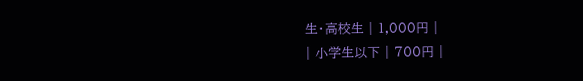生・高校生 | 1,000円 |
| 小学生以下 | 700円 |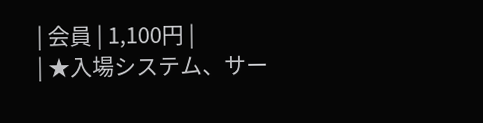| 会員 | 1,100円 |
| ★入場システム、サー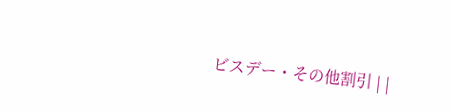ビスデー・その他割引 | |